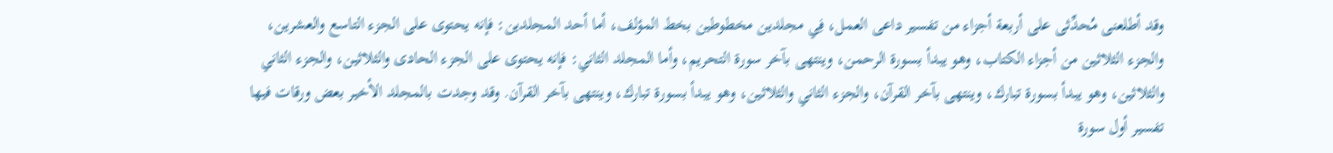وقد أطلعنى مُحدِّثى على أربعة أجزاء من تفسير داعى العمل، فِي مجلدين مخطوطين بخط المؤلف، أما أحد المجلدين: فإنه يحتوى على الجزء التاسع والعشرين، والجزء الثلاثين من أجزاء الكتاب، وهو يبدأ بسورة الرحمن، وينتهى بآخر سورة التحريم، وأما المجلد الثاني: فإنه يحتوى على الجزء الحادى والثلاثين، والجزء الثاني والثلاثين، وهو يبدأ بسورة تبارك، وينتهى بآخر القرآن، والجزء الثاني والثلاثين، وهو يبدأ بسورة تبارك، وينتهى بآخر القرآن. وقد وجدت بالمجلد الأخير بعض ورقات فيها تفسير أول سورة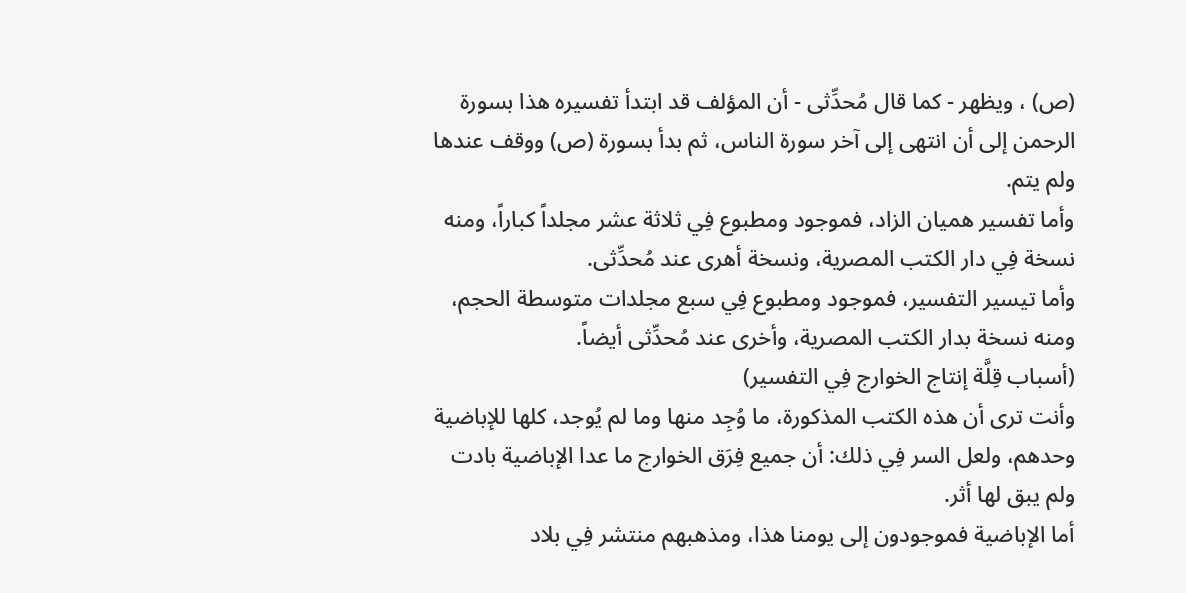(ص) ، ويظهر - كما قال مُحدِّثى - أن المؤلف قد ابتدأ تفسيره هذا بسورة الرحمن إلى أن انتهى إلى آخر سورة الناس، ثم بدأ بسورة (ص) ووقف عندها ولم يتم.
وأما تفسير هميان الزاد، فموجود ومطبوع فِي ثلاثة عشر مجلداً كباراً، ومنه نسخة فِي دار الكتب المصرية، ونسخة أهرى عند مُحدِّثى.
وأما تيسير التفسير، فموجود ومطبوع فِي سبع مجلدات متوسطة الحجم، ومنه نسخة بدار الكتب المصرية، وأخرى عند مُحدِّثى أيضاً.
(أسباب قِلَّة إنتاج الخوارج فِي التفسير)
وأنت ترى أن هذه الكتب المذكورة، ما وُجِد منها وما لم يُوجد، كلها للإباضية وحدهم، ولعل السر فِي ذلك: أن جميع فِرَق الخوارج ما عدا الإباضية بادت ولم يبق لها أثر.
أما الإباضية فموجودون إلى يومنا هذا، ومذهبهم منتشر فِي بلاد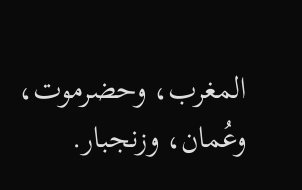المغرب، وحضرموت، وعُمان، وزنجبار.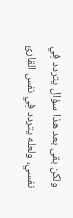ولكن بقى بعد هذا سؤال يتردد فِي نفسي، ولعله يتردد فِي نفس القارئ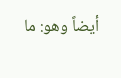أيضاً وهو: ما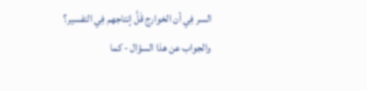السر فِي أن الخوارج قَلَّ إنتاجهم فِي التفسير؟
والجواب عن هذا السؤال - كما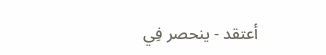أعتقد - ينحصر فِي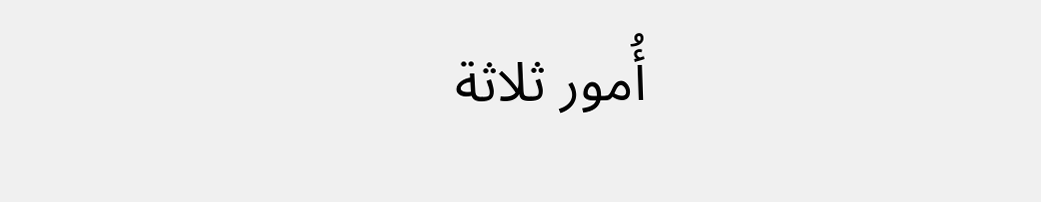أُمور ثلاثة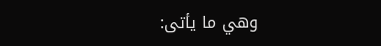وهي ما يأتى: